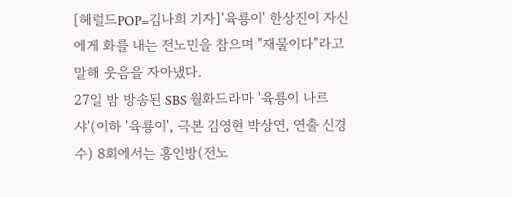[헤럴드POP=김나희 기자]'육룡이' 한상진이 자신에게 화를 내는 전노민을 참으며 "재물이다"라고 말해 웃음을 자아냈다.
27일 밤 방송된 SBS 월화드라마 '육룡이 나르샤'(이하 '육룡이', 극본 김영현 박상연, 연출 신경수) 8회에서는 홍인방(전노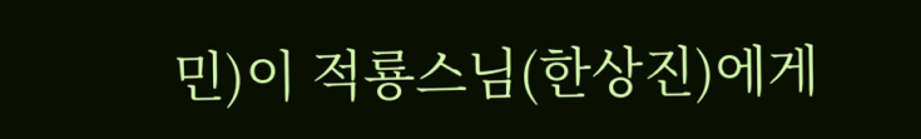민)이 적룡스님(한상진)에게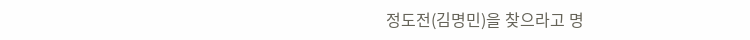정도전(김명민)을 찾으라고 명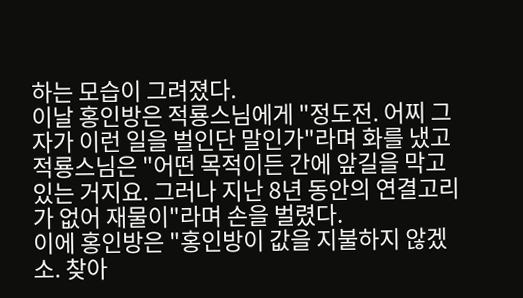하는 모습이 그려졌다.
이날 홍인방은 적룡스님에게 "정도전. 어찌 그자가 이런 일을 벌인단 말인가"라며 화를 냈고 적룡스님은 "어떤 목적이든 간에 앞길을 막고 있는 거지요. 그러나 지난 8년 동안의 연결고리가 없어 재물이"라며 손을 벌렸다.
이에 홍인방은 "홍인방이 값을 지불하지 않겠소. 찾아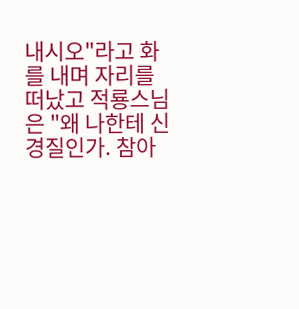내시오"라고 화를 내며 자리를 떠났고 적룡스님은 "왜 나한테 신경질인가. 참아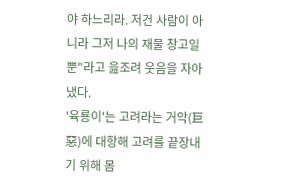야 하느리라. 저건 사람이 아니라 그저 나의 재물 창고일 뿐"라고 읊조려 웃음을 자아냈다.
'육룡이'는 고려라는 거악(巨惡)에 대항해 고려를 끝장내기 위해 몸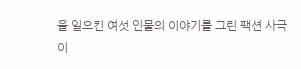을 일으킨 여섯 인물의 이야기를 그린 팩션 사극이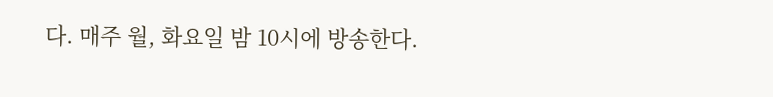다. 매주 월, 화요일 밤 10시에 방송한다.